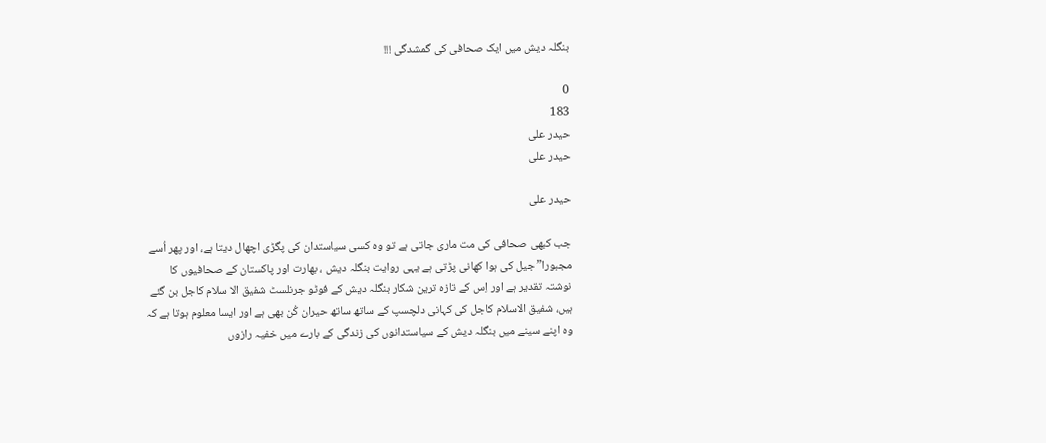بنگلہ دیش میں ایک صحافی کی گمشدگی !!!

0
183
حیدر علی
حیدر علی

حیدر علی

جب کبھی صحافی کی مت ماری جاتی ہے تو وہ کسی سیاستدان کی پگڑی اچھال دیتا ہے، اور پھر اُسے مجبورا”جیل کی ہوا کھانی پڑتی ہے یہی روایت بنگلہ دیش ، بھارت اور پاکستان کے صحافیوں کا نوشتہ تقدیر ہے اور اِس کے تازہ ترین شکار بنگلہ دیش کے فوٹو جرنلسٹ شفیق الا سلام کاجل بن گئے ہیں، شفیق الاسلام کاجل کی کہانی دلچسپ کے ساتھ ساتھ حیران کُن بھی ہے اور ایسا معلوم ہوتا ہے کہ وہ اپنے سینے میں بنگلہ دیش کے سیاستدانوں کی زندگی کے بارے میں خفیہ رازوں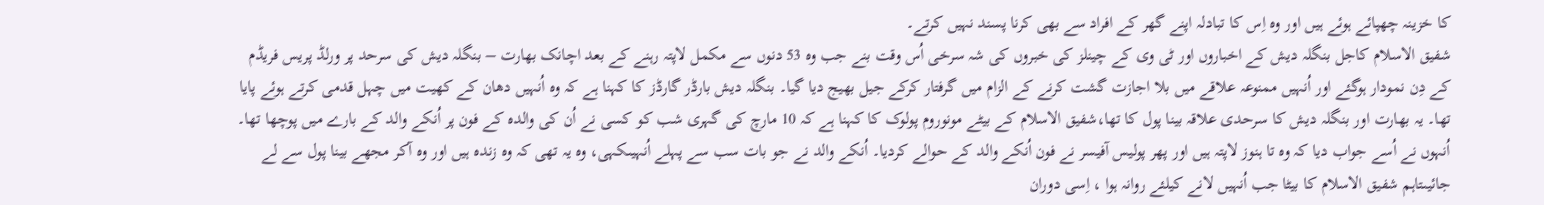کا خزینہ چھپائے ہوئے ہیں اور وہ اِس کا تبادلہ اپنے گھر کے افراد سے بھی کرنا پسند نہیں کرتے۔
شفیق الاسلام کاجل بنگلہ دیش کے اخباروں اور ٹی وی کے چینلز کی خبروں کی شہ سرخی اُس وقت بنے جب وہ 53 دنوں سے مکمل لاپتہ رہنے کے بعد اچانک بھارت – بنگلہ دیش کی سرحد پر ورلڈ پریس فریڈم کے دِن نمودار ہوگئے اور اُنہیں ممنوعہ علاقے میں بلا اجازت گشت کرنے کے الزام میں گرفتار کرکے جیل بھیج دیا گیا۔ بنگلہ دیش بارڈر گارڈز کا کہنا ہے کہ وہ اُنہیں دھان کے کھیت میں چہل قدمی کرتے ہوئے پایا تھا۔ یہ بھارت اور بنگلہ دیش کا سرحدی علاقہ بینا پول کا تھا،شفیق الاسلام کے بیٹے مونوروم پولوک کا کہنا ہے کہ 10 مارچ کی گہری شب کو کسی نے اُن کی والدہ کے فون پر اُنکے والد کے بارے میں پوچھا تھا۔ اُنہوں نے اُسے جواب دیا کہ وہ تا ہنوز لاپتہ ہیں اور پھر پولیس آفیسر نے فون اُنکے والد کے حوالے کردیا۔ اُنکے والد نے جو بات سب سے پہلے اُنہیںکہی، وہ یہ تھی کہ وہ زندہ ہیں اور وہ آکر مجھے بینا پول سے لے جائیںتاہم شفیق الاسلام کا بیٹا جب اُنہیں لانے کیلئے روانہ ہوا ، اِسی دوران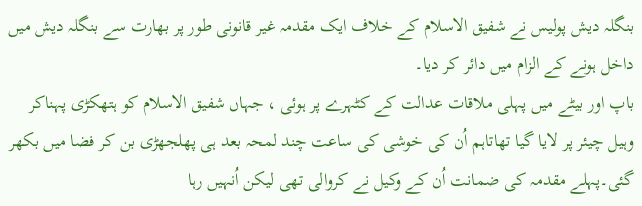بنگلہ دیش پولیس نے شفیق الاسلام کے خلاف ایک مقدمہ غیر قانونی طور پر بھارت سے بنگلہ دیش میں داخل ہونے کے الزام میں دائر کر دیا۔
باپ اور بیٹے میں پہلی ملاقات عدالت کے کٹہرے پر ہوئی ، جہاں شفیق الاسلام کو ہتھکڑی پہناکر وہیل چیئر پر لایا گیا تھاتاہم اُن کی خوشی کی ساعت چند لمحہ بعد ہی پھلجھڑی بن کر فضا میں بکھر گئی۔پہلے مقدمہ کی ضمانت اُن کے وکیل نے کروالی تھی لیکن اُنہیں رہا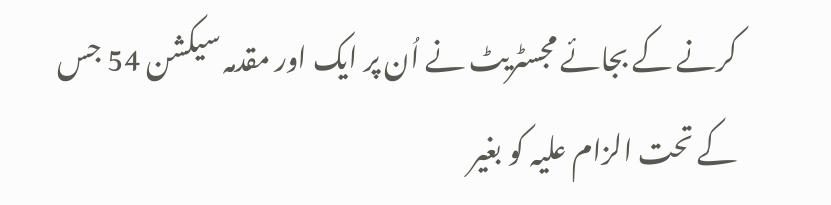کرنے کے بجائے مجسٹریٹ نے اُن پر ایک اور مقدمہ سیکشن 54 جس کے تحت الزام علیہ کو بغیر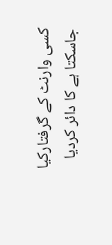کسی وارنٹ کے گرفتارکیا جاسکتا ہے کا دائر کردیا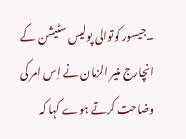۔جیسور کوتوالی پولیس سٹیشن کے انچارج منیر الزمان نے اِس امر کی وضاحت کرتے ہوے کہا کہ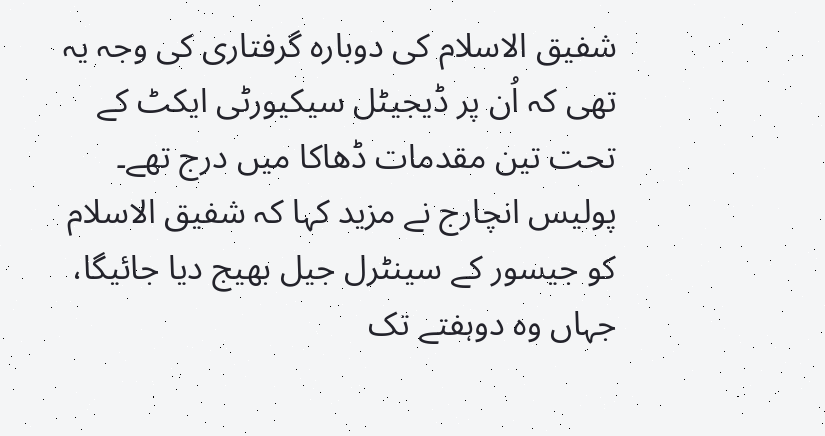شفیق الاسلام کی دوبارہ گرفتاری کی وجہ یہ تھی کہ اُن پر ڈیجیٹل سیکیورٹی ایکٹ کے تحت تین مقدمات ڈھاکا میں درج تھے۔ پولیس انچارج نے مزید کہا کہ شفیق الاسلام کو جیسور کے سینٹرل جیل بھیج دیا جائیگا، جہاں وہ دوہفتے تک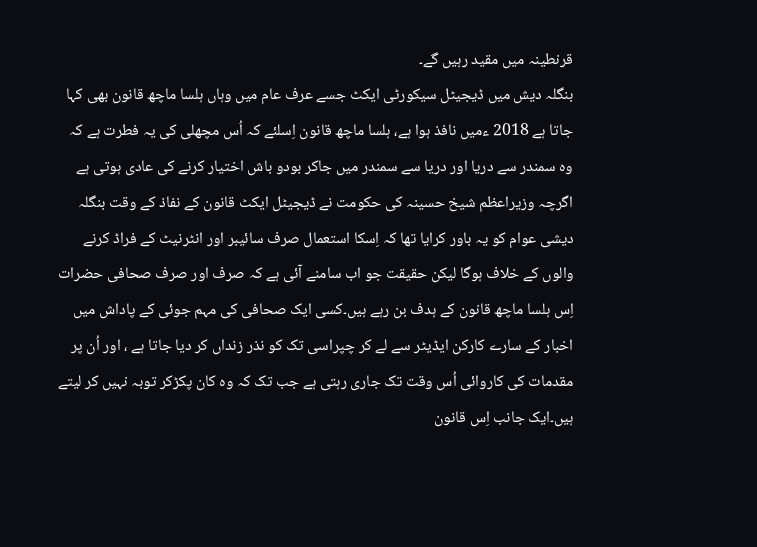قرنطینہ میں مقید رہیں گے۔
بنگلہ دیش میں ڈیجیٹل سیکورٹی ایکٹ جسے عرف عام میں وہاں ہلسا ماچھ قانون بھی کہا جاتا ہے 2018 ءمیں نافذ ہوا ہے، ہلسا ماچھ قانون اِسلئے کہ اُس مچھلی کی یہ فطرت ہے کہ وہ سمندر سے دریا اور دریا سے سمندر میں جاکر بودو باش اختیار کرنے کی عادی ہوتی ہے اگرچہ وزیراعظم شیخ حسینہ کی حکومت نے ڈیجیٹل ایکٹ قانون کے نفاذ کے وقت بنگلہ دیشی عوام کو یہ باور کرایا تھا کہ اِسکا استعمال صرف سائیبر اور انٹرنیٹ کے فراڈ کرنے والوں کے خلاف ہوگا لیکن حقیقت جو اب سامنے آئی ہے کہ صرف اور صرف صحافی حضرات اِس ہلسا ماچھ قانون کے ہدف بن رہے ہیں۔کسی ایک صحافی کی مہم جوئی کے پاداش میں اخبار کے سارے کارکن ایڈیٹر سے لے کر چپراسی تک کو نذر زنداں کر دیا جاتا ہے ، اور اُن پر مقدمات کی کاروائی اُس وقت تک جاری رہتی ہے جب تک کہ وہ کان پکڑکر توبہ نہیں کر لیتے ہیں۔ایک جانب اِس قانون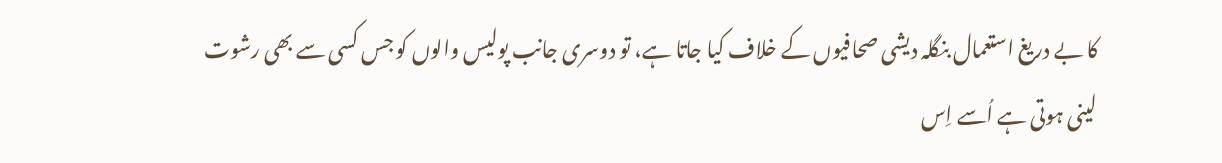کا بے دریغ استعمال بنگلہ دیشی صحافیوں کے خلاف کیا جاتا ہے، تو دوسری جانب پولیس والوں کو جس کسی سے بھی رشوت لینی ہوتی ہے اُسے اِس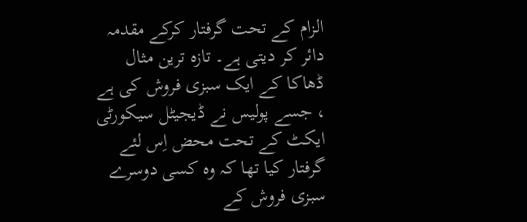الزام کے تحت گرفتار کرکے مقدمہ دائر کر دیتی ہے۔ تازہ ترین مثال ڈھاکا کے ایک سبزی فروش کی ہے ، جسے پولیس نے ڈیجیٹل سیکورٹی ایکٹ کے تحت محض اِس لئے گرفتار کیا تھا کہ وہ کسی دوسرے سبزی فروش کے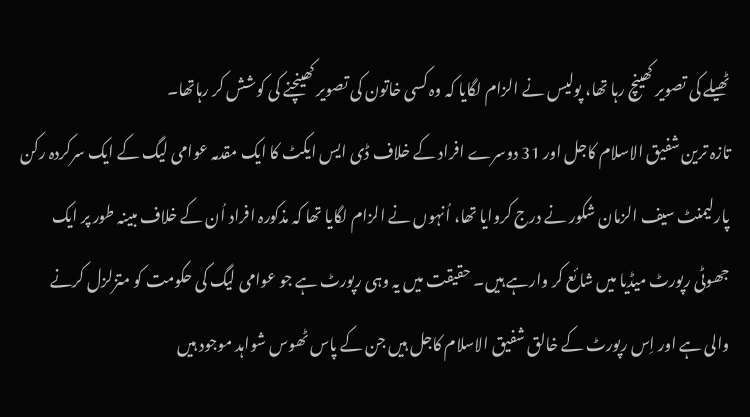ٹھیلے کی تصویر کھینچ رہا تھا، پولیس نے الزام لگایا کہ وہ کسی خاتون کی تصویر کھینچنے کی کوشش کر رہاتھا۔
تازہ ترین شفیق الاسلام کاجل اور 31 دوسرے افراد کے خلاف ڈی ایس ایکٹ کا ایک مقدمہ عوامی لیگ کے ایک سرکردہ رکن پارلیمنٹ سیف الزمان شکور نے درج کروایا تھا، اُنہوں نے الزام لگایا تھا کہ مذکورہ افراد اُن کے خلاف مبینہ طور پر ایک جھوٹی رپورٹ میڈیا میں شائع کر وارہے ہیں۔ حقیقت میں یہ وہی رپورٹ ہے جو عوامی لیگ کی حکومت کو متزلزل کرنے والی ہے اور اِس رپورٹ کے خالق شفیق الاسلام کاجل ہیں جن کے پاس ٹھوس شواہد موجود ہیں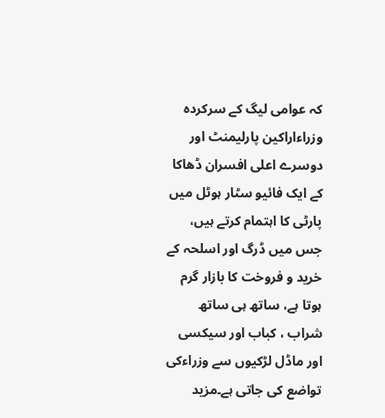کہ عوامی لیگ کے سرکردہ وزراءاراکین پارلیمنٹ اور دوسرے اعلی افسران ڈھاکا کے ایک فائیو سٹار ہوٹل میں پارٹی کا اہتمام کرتے ہیں، جس میں ڈرگ اور اسلحہ کے خرید و فروخت کا بازار گرم ہوتا ہے، ساتھ ہی ساتھ شراب ، کباب اور سیکسی اور ماڈل لڑکیوں سے وزراءکی تواضع کی جاتی ہے۔مزید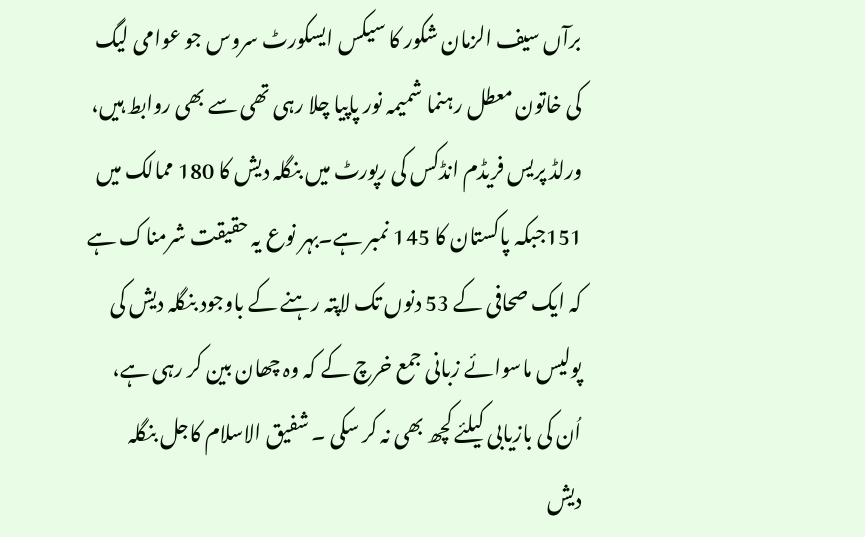برآں سیف الزمان شکور کا سیکس ایسکورٹ سروس جو عوامی لیگ کی خاتون معطل رہنما شمیمہ نور پاپیا چلا رہی تھی سے بھی روابط ہیں، ورلڈ پریس فریڈم انڈکس کی رپورٹ میں بنگلہ دیش کا 180 ممالک میں 151جبکہ پاکستان کا 145 نمبر ہے۔بہر نوع یہ حقیقت شرمناک ہے کہ ایک صحافی کے 53 دنوں تک لاپتہ رہنے کے باوجود بنگلہ دیش کی پولیس ماسوائے زبانی جمع خرچ کے کہ وہ چھان بین کر رہی ہے، اُن کی بازیابی کیلئے کچھ بھی نہ کر سکی ۔ شفیق الاسلام کاجل بنگلہ دیش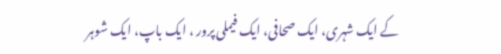کے ایک شہری، ایک صحافی، ایک فیملی پرور ، ایک باپ، ایک شوہر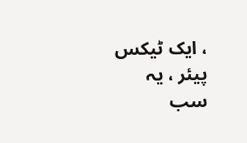، ایک ٹیکس پیئر ، یہ سب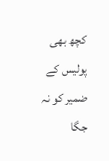کچھ بھی پولیس کے ضمیر کو نہ جگا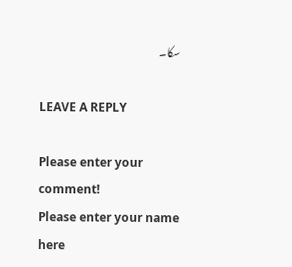سکا۔

LEAVE A REPLY

Please enter your comment!
Please enter your name here